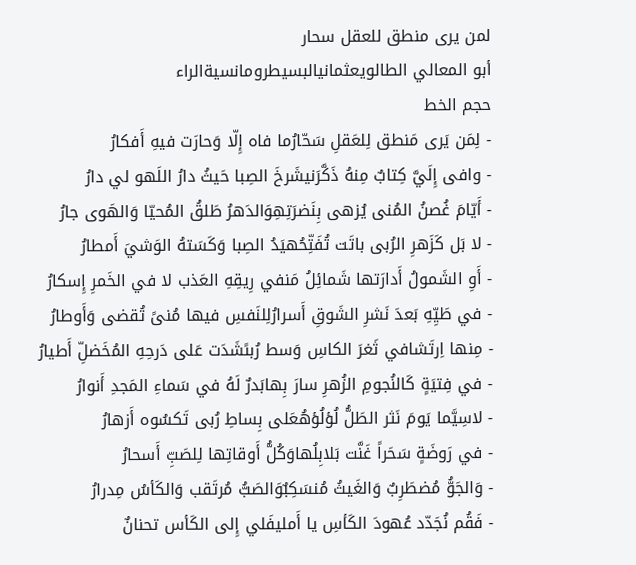لمن يرى منطق للعقل سحار
أبو المعالي الطالويعثمانيالبسيطرومانسيةالراء
حجم الخط
- لِمَن يَرى مَنطق لِلعَقلِ سَحّارُما فاه إِلّا وَحارَت فيهِ أَفكارُ
- وافى إِلَيَّ كِتابٌ مِنهُ ذَكَّرَنيشَرخَ الصِبا حَيثُ دارُ اللَهو لي دارُ
- أَيّامَ غُصنُ المُنى يُزهى بِنَضرَتِهِوَالدَهرُ طَلقُ المُحيّا وَالهَوى جارُ
- لا بَل كَزَهرِ الرُبى باتَت تُفَتِّحُهيَدُ الصِبا وَكَسَتهُ الوَشيَ أَمطارُ
- أَوِ الشَمولُ أَدارَتها شَمائِلُ مَنفي رِيقِهِ العَذب لا في الخَمرِ إِسكارُ
- في طَيِّهِ بَعدَ نَشرِ الشَوقِ أَسرارُلِلنَفسِ فيها مُنىً تُقضى وَأَوطارُ
- مِنها اِرتَشافي ثَغرَ الكاسِ وَسط رُبىًشَدَت عَلى دَرحِهِ المُخَضلِّ أَطيارُ
- في فِتيَةٍ كَالنُجومِ الزُهرِ سارَ بِهابَدرٌ لَهُ في سَماءِ المَجدِ أَنوارُ
- لاسِيَّما يَومَ نَثر الطَلُّ لُؤلُؤهُعَلى بِساطِ رُبى تَكسُوه أَزهارُ
- في رَوضَةٍ سَحَراً غَنَّت بَلابِلُهاوَكُلُّ أَوقاتِها لِلصَبِّ أَسحارُ
- وَالجَوُّ مُضطَرِبٌ وَالغَيثُ مُنسَكِبٌوَالصَبُّ مُرتَقب وَالكَأسُ مِدرارُ
- فَقُم نُجَدّد عُهودَ الكَأسِ يا أَمليفَلي إِلى الكَأس تحنانٌ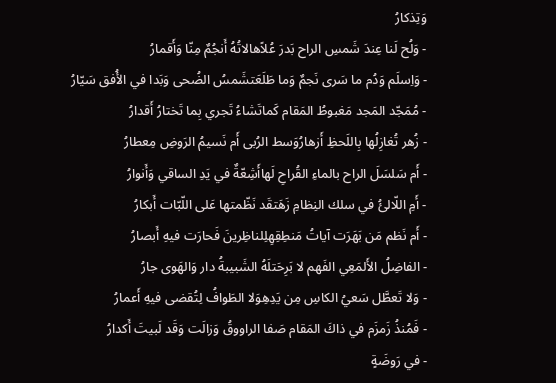وَتِذكارُ
- وَلُح لَنا عِندَ شَمسِ الراح بَدرَ عُلاًهالاتُهُ أَنجُمٌ مِنّا وَأَقمارُ
- وَاِسلَم وَدُم ما سَرى نَجمٌ وَما طَلَعَتشَمسُ الضُحى وَبَدا في الأُفق سَيّارُ
- مُمَجّد المَجد مَغبوطُ المَقام كَماتَشاءُ تَجري بِما تَختارُ أَقدارُ
- زُهر تُغازِلُها بِاللَحظِ أَزهارُوَسط الرُبى أَم نَسيمُ الرَوضِ مِعطارُ
- أَم سَلسَلَ الراح بالماءِ القُراحِ لَهاأَشِعّةٌ في يَدِ الساقي وَأَنوارُ
- أَمِ اللّالئُ في سلك النِظامِ زَهَتقَد نَظّمتها عَلى اللّبّات أَبكارُ
- أَم نَظم مَن بَهَرَت آياتُ مَنطِقِهِلِلناظِرينَ فَحارَت فيهِ أَبصارُ
- الفاضِلُ الأَلمَعِي الفَهم لا بَرِحَتلَهُ الشَبيبةُ دار وَالهَوى جارُ
- وَلا تَعطَّل سَعيُ الكاسِ مِن يَدِهِوَلا الطَوافُ لِتُقضى فيهِ أَعمارُ
- فَمُنذُ زَمزَم في ذاكَ المَقام صَفا الراووقُ وَزالَت وَقَد لَبيتَ أَكدارُ
- في رَوضَةٍ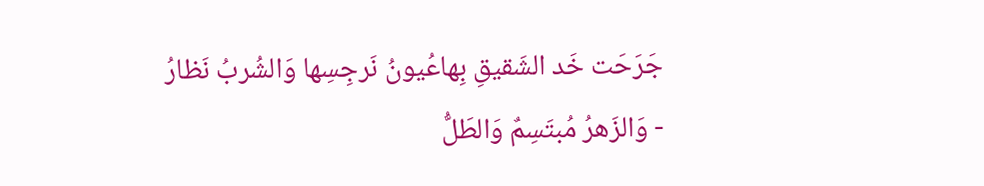جَرَحَت خَد الشَقيقِ بِهاعُيونُ نَرجِسِها وَالشُربُ نَظارُ
- وَالزَهرُ مُبتَسِمٌ وَالطَلُّ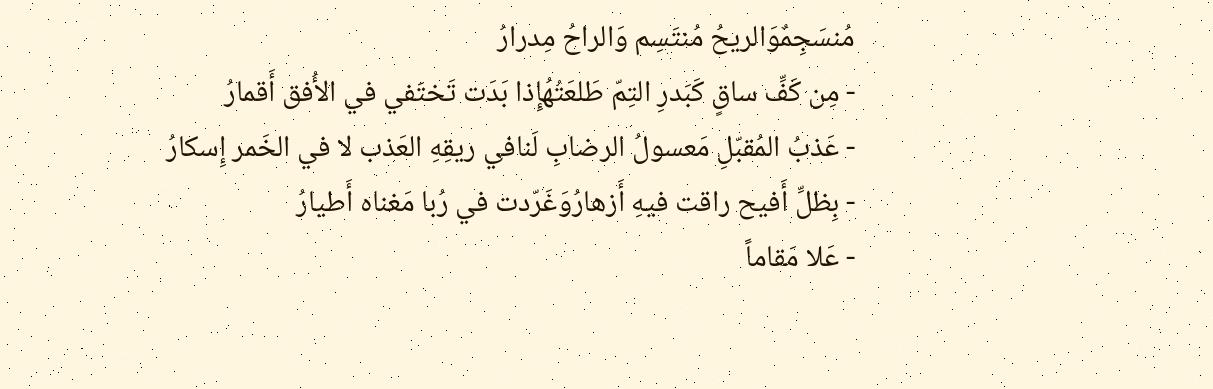مُنسَجِمٌوَالريحُ مُنتَسِم وَالراحُ مِدرارُ
- مِن كَفِّ ساقٍ كَبَدرِ التِمّ طَلعَتُهُإِذا بَدَت تَختَفي في الأُفق أَقمارُ
- عَذبُ المُقبّلِ مَعسولُ الرضابِ لَنافي ريقِهِ العَذب لا في الخَمر إِسكارُ
- بِظلِّ أَفيح راقت فيهِ أَزهارُوَغَرّدت في رُبا مَغناه أَطيارُ
- عَلا مَقاماً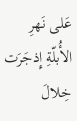عَلى نَهرِ الأُبلّةِ إِذجَرَت خِلالَ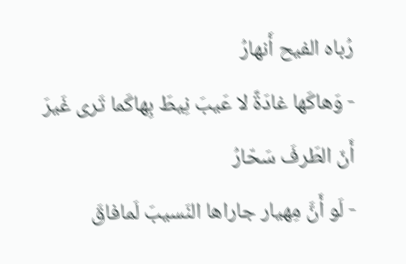رُباه الفيح أَنهارُ
- وَهاكَها غادَةً لا عَيبَ نِيطَ بِهاكَما تَرى غَيرَ أَنّ الطَرفَ سَحّارُ
- لَو أَنَّ مِهيار جاراها النَسيبَ لَمافاقَ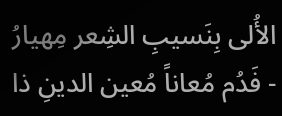الأُلى بِنَسيبِ الشِعر مِهيارُ
- فَدُم مُعاناً مُعين الدينِ ذا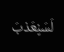لَسَنٍعَذبَ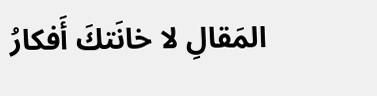المَقالِ لا خانَتكَ أَفكارُ